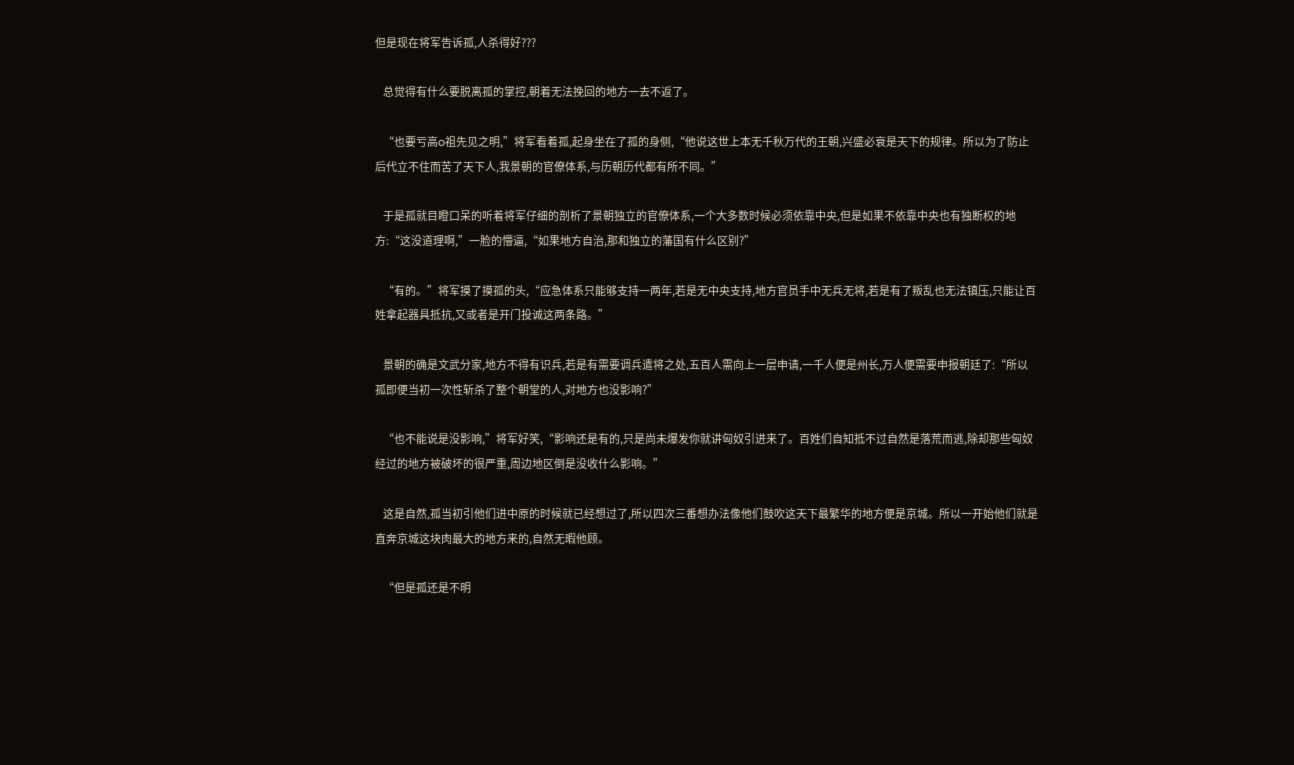但是现在将军告诉孤,人杀得好???

    总觉得有什么要脱离孤的掌控,朝着无法挽回的地方一去不返了。

    “也要亏高o祖先见之明,”将军看着孤,起身坐在了孤的身侧,“他说这世上本无千秋万代的王朝,兴盛必衰是天下的规律。所以为了防止后代立不住而苦了天下人,我景朝的官僚体系,与历朝历代都有所不同。”

    于是孤就目瞪口呆的听着将军仔细的剖析了景朝独立的官僚体系,一个大多数时候必须依靠中央,但是如果不依靠中央也有独断权的地方:“这没道理啊,”一脸的懵逼,“如果地方自治,那和独立的藩国有什么区别?”

    “有的。”将军摸了摸孤的头,“应急体系只能够支持一两年,若是无中央支持,地方官员手中无兵无将,若是有了叛乱也无法镇压,只能让百姓拿起器具抵抗,又或者是开门投诚这两条路。”

    景朝的确是文武分家,地方不得有识兵,若是有需要调兵遣将之处,五百人需向上一层申请,一千人便是州长,万人便需要申报朝廷了:“所以孤即便当初一次性斩杀了整个朝堂的人,对地方也没影响?”

    “也不能说是没影响,”将军好笑,“影响还是有的,只是尚未爆发你就讲匈奴引进来了。百姓们自知抵不过自然是落荒而逃,除却那些匈奴经过的地方被破坏的很严重,周边地区倒是没收什么影响。”

    这是自然,孤当初引他们进中原的时候就已经想过了,所以四次三番想办法像他们鼓吹这天下最繁华的地方便是京城。所以一开始他们就是直奔京城这块肉最大的地方来的,自然无暇他顾。

    “但是孤还是不明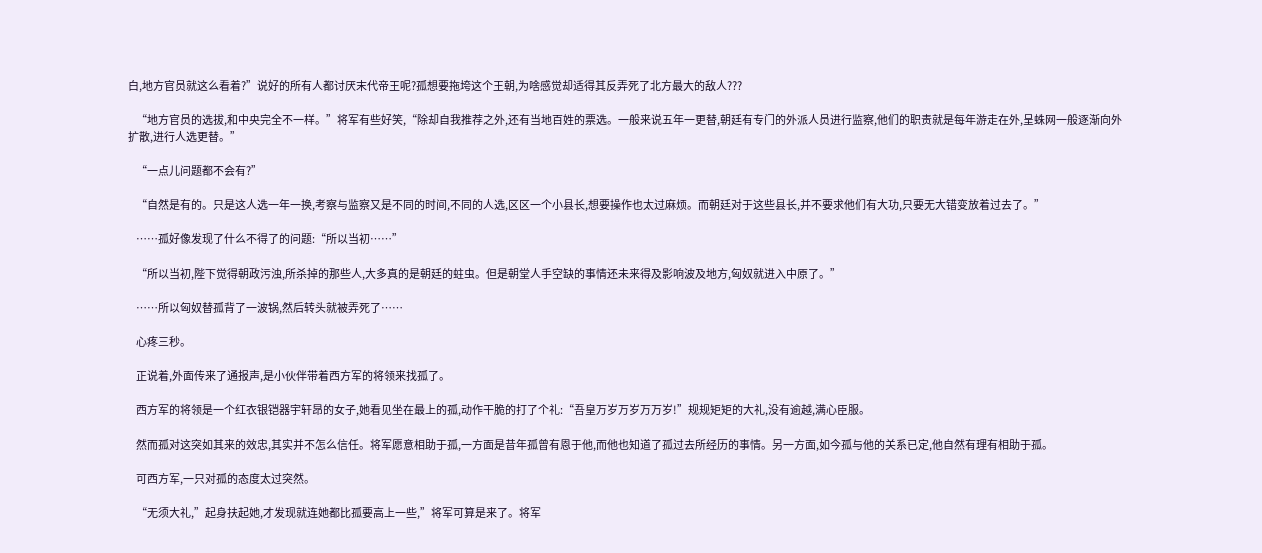白,地方官员就这么看着?”说好的所有人都讨厌末代帝王呢?孤想要拖垮这个王朝,为啥感觉却适得其反弄死了北方最大的敌人???

    “地方官员的选拔,和中央完全不一样。”将军有些好笑,“除却自我推荐之外,还有当地百姓的票选。一般来说五年一更替,朝廷有专门的外派人员进行监察,他们的职责就是每年游走在外,呈蛛网一般逐渐向外扩散,进行人选更替。”

    “一点儿问题都不会有?”

    “自然是有的。只是这人选一年一换,考察与监察又是不同的时间,不同的人选,区区一个小县长,想要操作也太过麻烦。而朝廷对于这些县长,并不要求他们有大功,只要无大错变放着过去了。”

    ……孤好像发现了什么不得了的问题:“所以当初……”

    “所以当初,陛下觉得朝政污浊,所杀掉的那些人,大多真的是朝廷的蛀虫。但是朝堂人手空缺的事情还未来得及影响波及地方,匈奴就进入中原了。”

    ……所以匈奴替孤背了一波锅,然后转头就被弄死了……

    心疼三秒。

    正说着,外面传来了通报声,是小伙伴带着西方军的将领来找孤了。

    西方军的将领是一个红衣银铠器宇轩昂的女子,她看见坐在最上的孤,动作干脆的打了个礼:“吾皇万岁万岁万万岁!”规规矩矩的大礼,没有逾越,满心臣服。

    然而孤对这突如其来的效忠,其实并不怎么信任。将军愿意相助于孤,一方面是昔年孤曾有恩于他,而他也知道了孤过去所经历的事情。另一方面,如今孤与他的关系已定,他自然有理有相助于孤。

    可西方军,一只对孤的态度太过突然。

    “无须大礼,”起身扶起她,才发现就连她都比孤要高上一些,”将军可算是来了。将军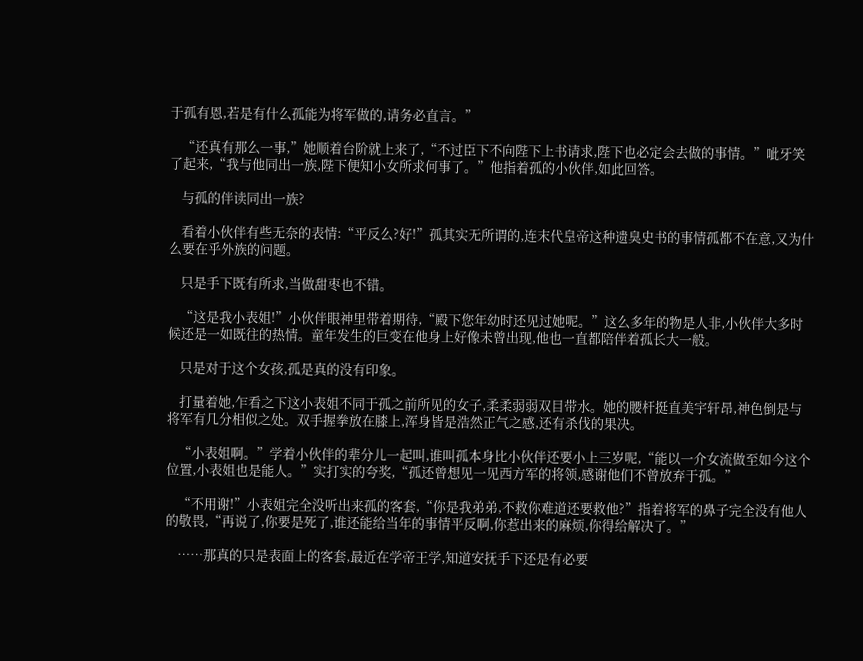于孤有恩,若是有什么孤能为将军做的,请务必直言。”

    “还真有那么一事,”她顺着台阶就上来了,“不过臣下不向陛下上书请求,陛下也必定会去做的事情。”呲牙笑了起来,“我与他同出一族,陛下便知小女所求何事了。”他指着孤的小伙伴,如此回答。

    与孤的伴读同出一族?

    看着小伙伴有些无奈的表情:“平反么?好!”孤其实无所谓的,连末代皇帝这种遗臭史书的事情孤都不在意,又为什么要在乎外族的问题。

    只是手下既有所求,当做甜枣也不错。

    “这是我小表姐!”小伙伴眼神里带着期待,“殿下您年幼时还见过她呢。”这么多年的物是人非,小伙伴大多时候还是一如既往的热情。童年发生的巨变在他身上好像未曾出现,他也一直都陪伴着孤长大一般。

    只是对于这个女孩,孤是真的没有印象。

    打量着她,乍看之下这小表姐不同于孤之前所见的女子,柔柔弱弱双目带水。她的腰杆挺直美宇轩昂,神色倒是与将军有几分相似之处。双手握拳放在膝上,浑身皆是浩然正气之感,还有杀伐的果决。

    “小表姐啊。”学着小伙伴的辈分儿一起叫,谁叫孤本身比小伙伴还要小上三岁呢,“能以一介女流做至如今这个位置,小表姐也是能人。”实打实的夸奖,“孤还曾想见一见西方军的将领,感谢他们不曾放弃于孤。”

    “不用谢!”小表姐完全没听出来孤的客套,“你是我弟弟,不救你难道还要救他?”指着将军的鼻子完全没有他人的敬畏,“再说了,你要是死了,谁还能给当年的事情平反啊,你惹出来的麻烦,你得给解决了。”

    ……那真的只是表面上的客套,最近在学帝王学,知道安抚手下还是有必要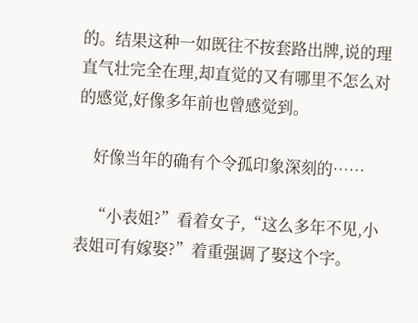的。结果这种一如既往不按套路出牌,说的理直气壮完全在理,却直觉的又有哪里不怎么对的感觉,好像多年前也曾感觉到。

    好像当年的确有个令孤印象深刻的……

    “小表姐?”看着女子,“这么多年不见,小表姐可有嫁娶?”着重强调了娶这个字。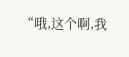“哦,这个啊,我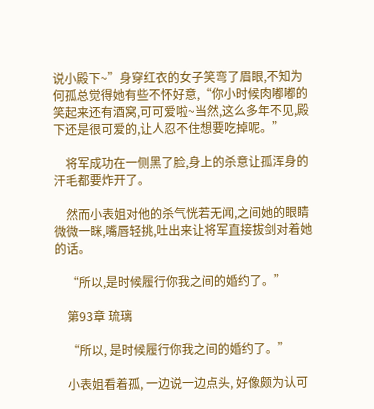说小殿下~”身穿红衣的女子笑弯了眉眼,不知为何孤总觉得她有些不怀好意,“你小时候肉嘟嘟的笑起来还有酒窝,可可爱啦~当然,这么多年不见,殿下还是很可爱的,让人忍不住想要吃掉呢。”

    将军成功在一侧黑了脸,身上的杀意让孤浑身的汗毛都要炸开了。

    然而小表姐对他的杀气恍若无闻,之间她的眼睛微微一眯,嘴唇轻挑,吐出来让将军直接拔剑对着她的话。

    “所以,是时候履行你我之间的婚约了。”

    第93章 琉璃

    “所以, 是时候履行你我之间的婚约了。”

    小表姐看着孤, 一边说一边点头, 好像颇为认可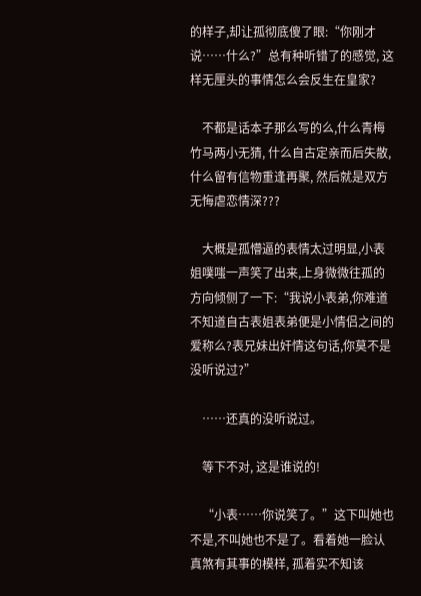的样子,却让孤彻底傻了眼:“你刚才说……什么?”总有种听错了的感觉, 这样无厘头的事情怎么会反生在皇家?

    不都是话本子那么写的么,什么青梅竹马两小无猜, 什么自古定亲而后失散,什么留有信物重逢再聚, 然后就是双方无悔虐恋情深???

    大概是孤懵逼的表情太过明显,小表姐噗嗤一声笑了出来,上身微微往孤的方向倾侧了一下:“我说小表弟,你难道不知道自古表姐表弟便是小情侣之间的爱称么?表兄妹出奸情这句话,你莫不是没听说过?”

    ……还真的没听说过。

    等下不对, 这是谁说的!

    “小表……你说笑了。”这下叫她也不是,不叫她也不是了。看着她一脸认真煞有其事的模样, 孤着实不知该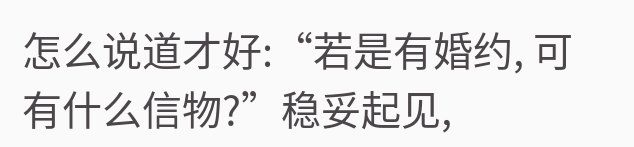怎么说道才好:“若是有婚约, 可有什么信物?”稳妥起见,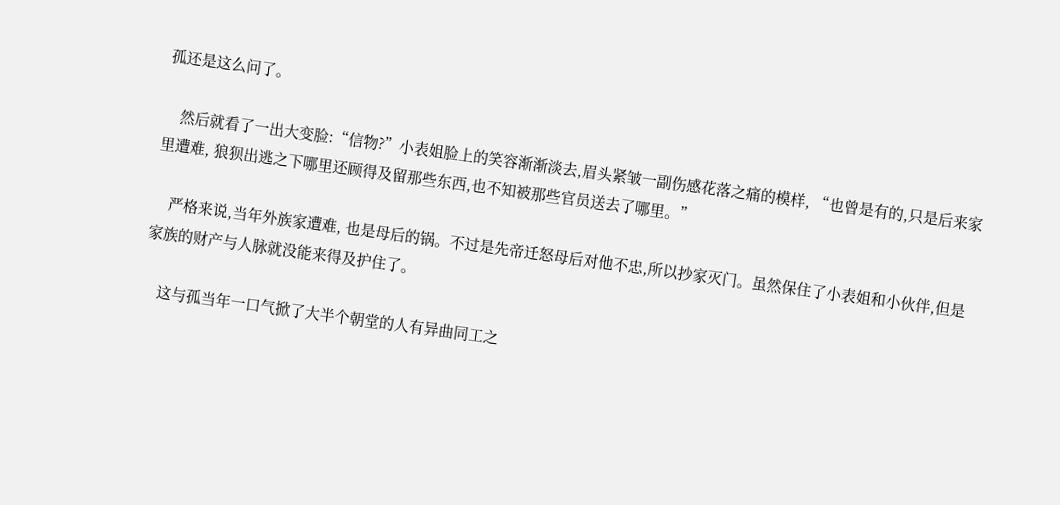孤还是这么问了。

    然后就看了一出大变脸:“信物?”小表姐脸上的笑容渐渐淡去,眉头紧皱一副伤感花落之痛的模样, “也曾是有的,只是后来家里遭难, 狼狈出逃之下哪里还顾得及留那些东西,也不知被那些官员送去了哪里。”

    严格来说,当年外族家遭难, 也是母后的锅。不过是先帝迁怒母后对他不忠,所以抄家灭门。虽然保住了小表姐和小伙伴,但是家族的财产与人脉就没能来得及护住了。

    这与孤当年一口气掀了大半个朝堂的人有异曲同工之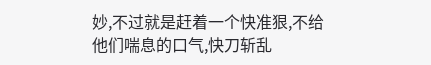妙,不过就是赶着一个快准狠,不给他们喘息的口气,快刀斩乱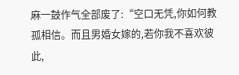麻一鼓作气全部废了:“空口无凭,你如何教孤相信。而且男婚女嫁的,若你我不喜欢彼此,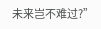未来岂不难过?”